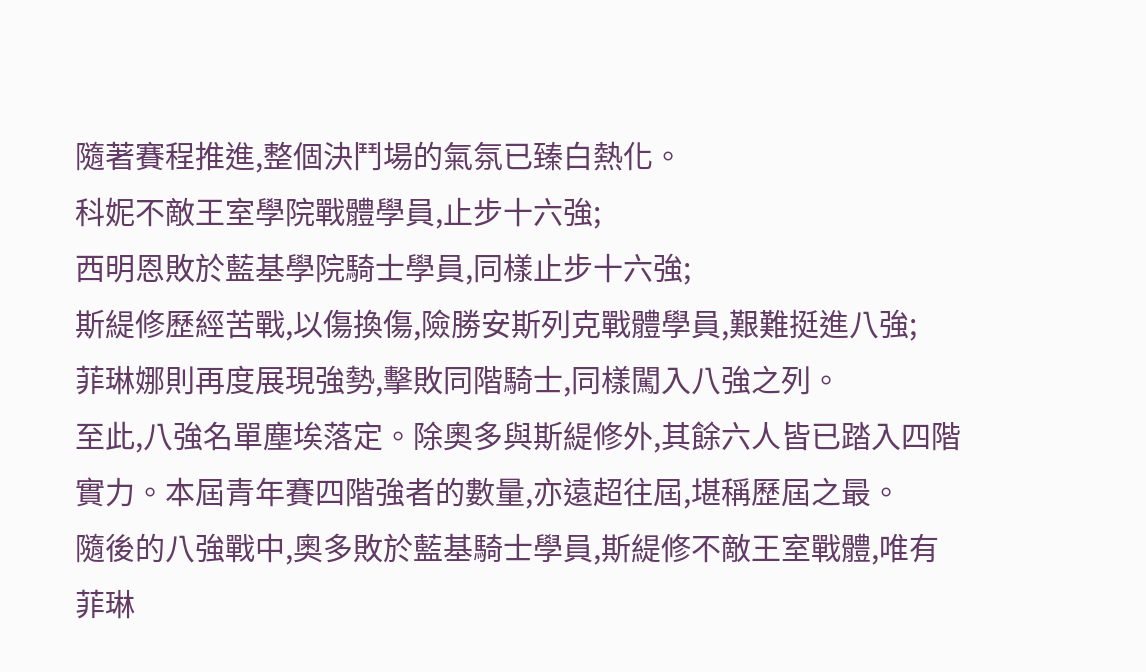隨著賽程推進,整個決鬥場的氣氛已臻白熱化。
科妮不敵王室學院戰體學員,止步十六強;
西明恩敗於藍基學院騎士學員,同樣止步十六強;
斯緹修歷經苦戰,以傷換傷,險勝安斯列克戰體學員,艱難挺進八強;
菲琳娜則再度展現強勢,擊敗同階騎士,同樣闖入八強之列。
至此,八強名單塵埃落定。除奧多與斯緹修外,其餘六人皆已踏入四階實力。本屆青年賽四階強者的數量,亦遠超往屆,堪稱歷屆之最。
隨後的八強戰中,奧多敗於藍基騎士學員,斯緹修不敵王室戰體,唯有菲琳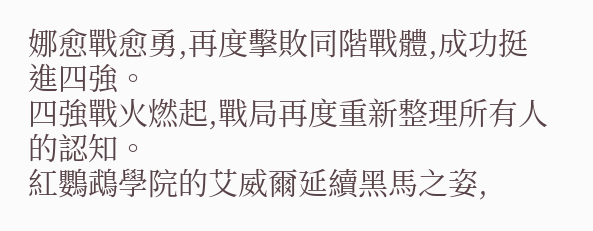娜愈戰愈勇,再度擊敗同階戰體,成功挺進四強。
四強戰火燃起,戰局再度重新整理所有人的認知。
紅鸚鵡學院的艾威爾延續黑馬之姿,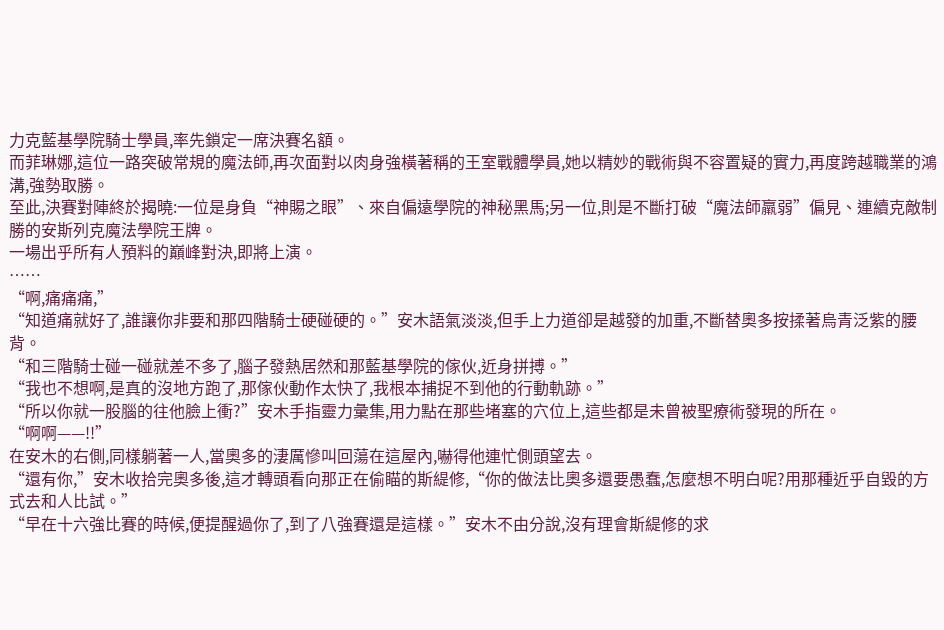力克藍基學院騎士學員,率先鎖定一席決賽名額。
而菲琳娜,這位一路突破常規的魔法師,再次面對以肉身強橫著稱的王室戰體學員,她以精妙的戰術與不容置疑的實力,再度跨越職業的鴻溝,強勢取勝。
至此,決賽對陣終於揭曉:一位是身負“神賜之眼”、來自偏遠學院的神秘黑馬;另一位,則是不斷打破“魔法師羸弱”偏見、連續克敵制勝的安斯列克魔法學院王牌。
一場出乎所有人預料的巔峰對決,即將上演。
……
“啊,痛痛痛,”
“知道痛就好了,誰讓你非要和那四階騎士硬碰硬的。”安木語氣淡淡,但手上力道卻是越發的加重,不斷替奧多按揉著烏青泛紫的腰背。
“和三階騎士碰一碰就差不多了,腦子發熱居然和那藍基學院的傢伙,近身拼搏。”
“我也不想啊,是真的沒地方跑了,那傢伙動作太快了,我根本捕捉不到他的行動軌跡。”
“所以你就一股腦的往他臉上衝?”安木手指靈力彙集,用力點在那些堵塞的穴位上,這些都是未曾被聖療術發現的所在。
“啊啊——!!”
在安木的右側,同樣躺著一人,當奧多的淒厲慘叫回蕩在這屋內,嚇得他連忙側頭望去。
“還有你,”安木收拾完奧多後,這才轉頭看向那正在偷瞄的斯緹修,“你的做法比奧多還要愚蠢,怎麼想不明白呢?用那種近乎自毀的方式去和人比試。”
“早在十六強比賽的時候,便提醒過你了,到了八強賽還是這樣。”安木不由分說,沒有理會斯緹修的求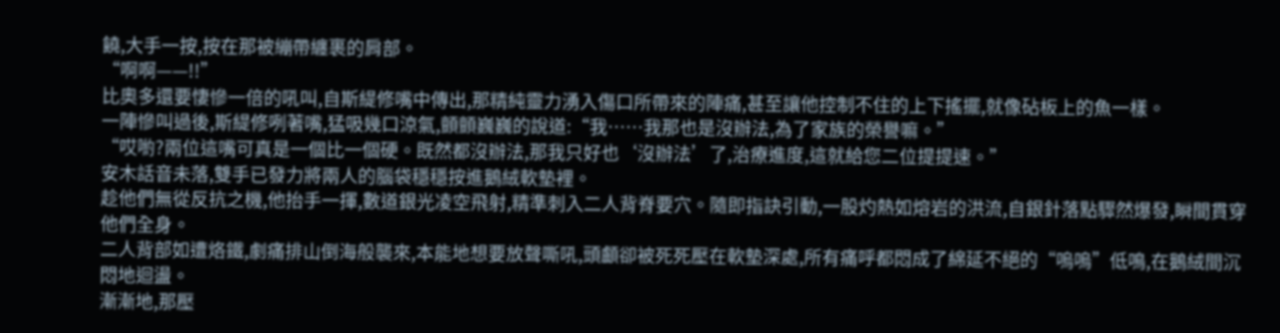饒,大手一按,按在那被繃帶纏裹的肩部。
“啊啊——!!”
比奧多還要悽慘一倍的吼叫,自斯緹修嘴中傳出,那精純靈力湧入傷口所帶來的陣痛,甚至讓他控制不住的上下搖擺,就像砧板上的魚一樣。
一陣慘叫過後,斯緹修咧著嘴,猛吸幾口涼氣,顫顫巍巍的說道:“我……我那也是沒辦法,為了家族的榮譽嘛。”
“哎喲?兩位這嘴可真是一個比一個硬。既然都沒辦法,那我只好也‘沒辦法’了,治療進度,這就給您二位提提速。”
安木話音未落,雙手已發力將兩人的腦袋穩穩按進鵝絨軟墊裡。
趁他們無從反抗之機,他抬手一揮,數道銀光凌空飛射,精準刺入二人背脊要穴。隨即指訣引動,一股灼熱如熔岩的洪流,自銀針落點驟然爆發,瞬間貫穿他們全身。
二人背部如遭烙鐵,劇痛排山倒海般襲來,本能地想要放聲嘶吼,頭顱卻被死死壓在軟墊深處,所有痛呼都悶成了綿延不絕的“嗚嗚”低鳴,在鵝絨間沉悶地迴盪。
漸漸地,那壓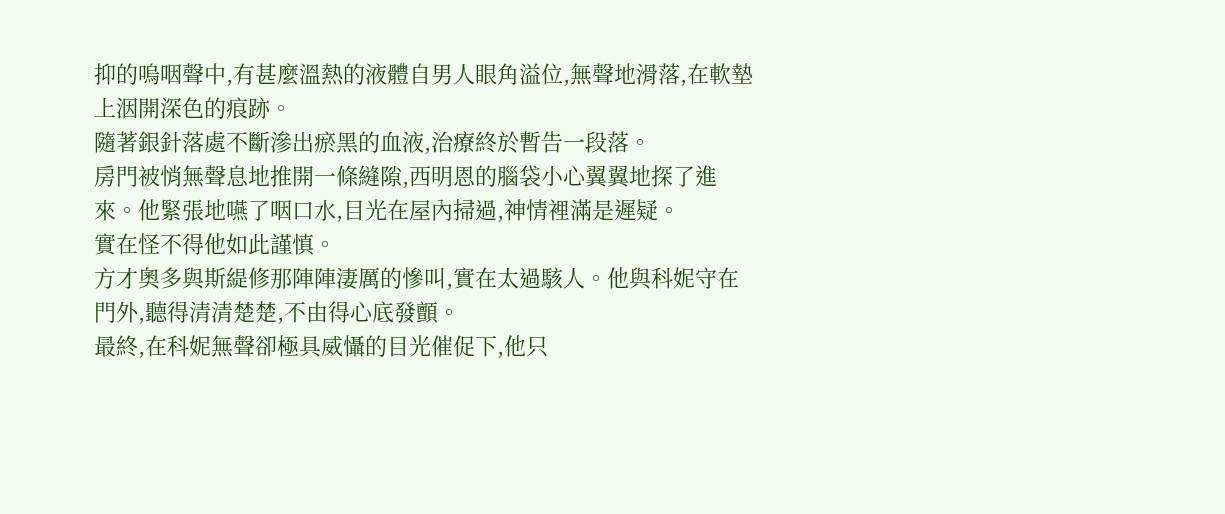抑的嗚咽聲中,有甚麼溫熱的液體自男人眼角溢位,無聲地滑落,在軟墊上洇開深色的痕跡。
隨著銀針落處不斷滲出瘀黑的血液,治療終於暫告一段落。
房門被悄無聲息地推開一條縫隙,西明恩的腦袋小心翼翼地探了進來。他緊張地嚥了咽口水,目光在屋內掃過,神情裡滿是遲疑。
實在怪不得他如此謹慎。
方才奧多與斯緹修那陣陣淒厲的慘叫,實在太過駭人。他與科妮守在門外,聽得清清楚楚,不由得心底發顫。
最終,在科妮無聲卻極具威懾的目光催促下,他只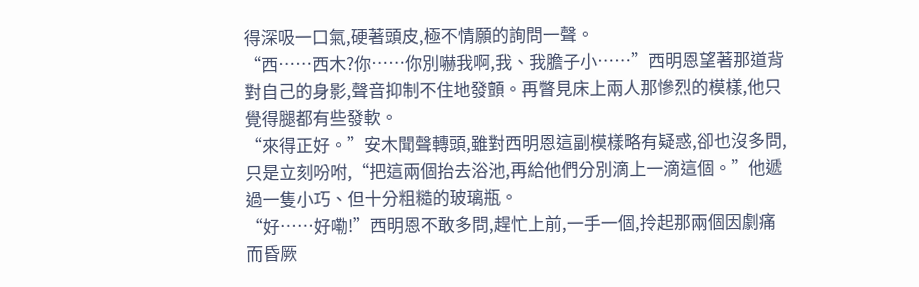得深吸一口氣,硬著頭皮,極不情願的詢問一聲。
“西……西木?你……你別嚇我啊,我、我膽子小……”西明恩望著那道背對自己的身影,聲音抑制不住地發顫。再瞥見床上兩人那慘烈的模樣,他只覺得腿都有些發軟。
“來得正好。”安木聞聲轉頭,雖對西明恩這副模樣略有疑惑,卻也沒多問,只是立刻吩咐,“把這兩個抬去浴池,再給他們分別滴上一滴這個。”他遞過一隻小巧、但十分粗糙的玻璃瓶。
“好……好嘞!”西明恩不敢多問,趕忙上前,一手一個,拎起那兩個因劇痛而昏厥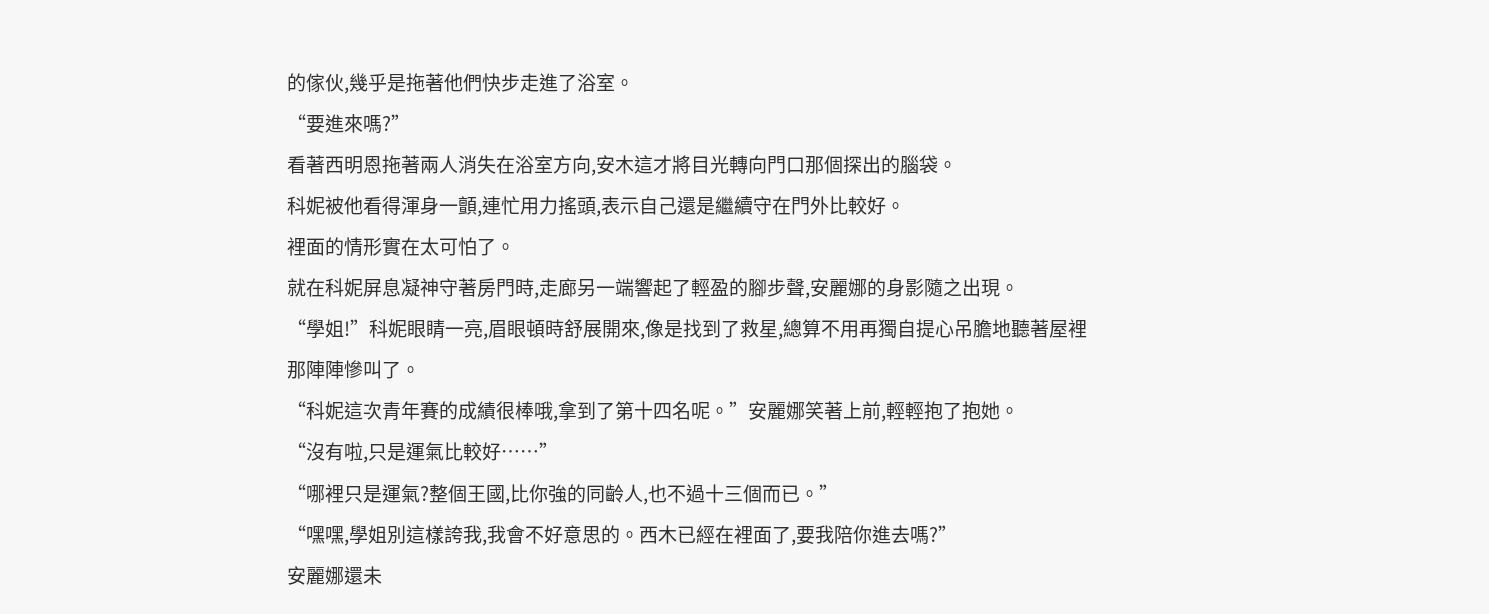的傢伙,幾乎是拖著他們快步走進了浴室。
“要進來嗎?”
看著西明恩拖著兩人消失在浴室方向,安木這才將目光轉向門口那個探出的腦袋。
科妮被他看得渾身一顫,連忙用力搖頭,表示自己還是繼續守在門外比較好。
裡面的情形實在太可怕了。
就在科妮屏息凝神守著房門時,走廊另一端響起了輕盈的腳步聲,安麗娜的身影隨之出現。
“學姐!”科妮眼睛一亮,眉眼頓時舒展開來,像是找到了救星,總算不用再獨自提心吊膽地聽著屋裡那陣陣慘叫了。
“科妮這次青年賽的成績很棒哦,拿到了第十四名呢。”安麗娜笑著上前,輕輕抱了抱她。
“沒有啦,只是運氣比較好……”
“哪裡只是運氣?整個王國,比你強的同齡人,也不過十三個而已。”
“嘿嘿,學姐別這樣誇我,我會不好意思的。西木已經在裡面了,要我陪你進去嗎?”
安麗娜還未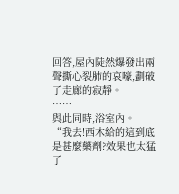回答,屋內陡然爆發出兩聲撕心裂肺的哀嚎,劃破了走廊的寂靜。
……
與此同時,浴室內。
“我去!西木給的這到底是甚麼藥劑?效果也太猛了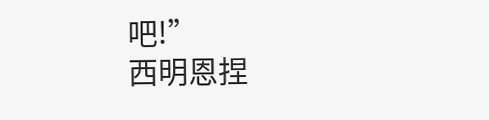吧!”
西明恩捏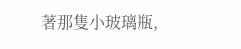著那隻小玻璃瓶,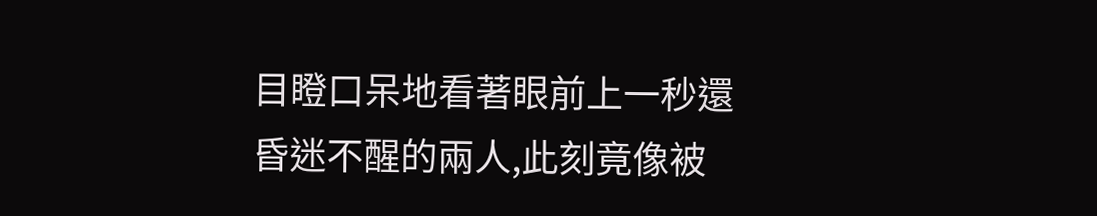目瞪口呆地看著眼前上一秒還昏迷不醒的兩人,此刻竟像被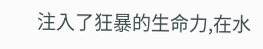注入了狂暴的生命力,在水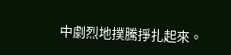中劇烈地撲騰掙扎起來。